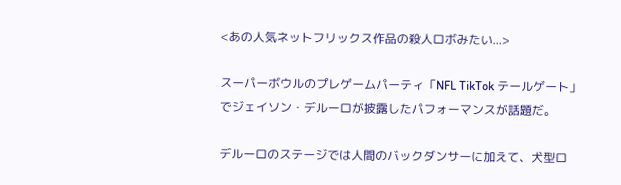<あの人気ネットフリックス作品の殺人ロボみたい...>

スーパーボウルのプレゲームパーティ「NFL TikTok テールゲート」でジェイソン・デルーロが披露したパフォーマンスが話題だ。

デルーロのステージでは人間のバックダンサーに加えて、犬型ロ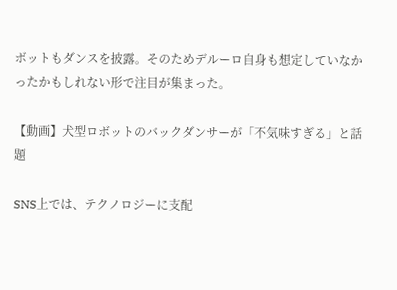ボットもダンスを披露。そのためデルーロ自身も想定していなかったかもしれない形で注目が集まった。

【動画】犬型ロボットのバックダンサーが「不気味すぎる」と話題

SNS上では、テクノロジーに支配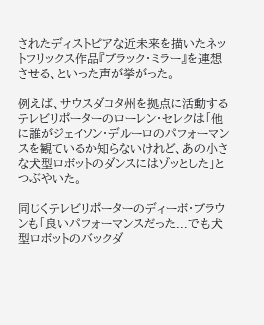されたディストピアな近未来を描いたネットフリックス作品『ブラック・ミラー』を連想させる、といった声が挙がった。

例えば、サウスダコタ州を拠点に活動するテレビリポーターのローレン・セレクは「他に誰がジェイソン・デルーロのパフォーマンスを観ているか知らないけれど、あの小さな犬型ロボットのダンスにはゾッとした」とつぶやいた。

同じくテレビリポーターのディーボ・ブラウンも「良いパフォーマンスだった...でも犬型ロボットのバックダ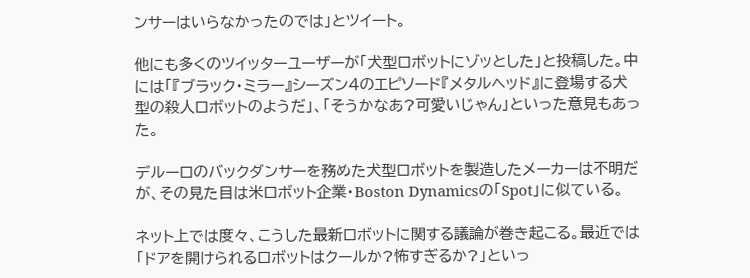ンサーはいらなかったのでは」とツイート。

他にも多くのツイッターユーザーが「犬型ロボットにゾッとした」と投稿した。中には「『ブラック・ミラー』シーズン4のエピソード『メタルヘッド』に登場する犬型の殺人ロボットのようだ」、「そうかなあ?可愛いじゃん」といった意見もあった。

デルーロのバックダンサーを務めた犬型ロボットを製造したメーカーは不明だが、その見た目は米ロボット企業・Boston Dynamicsの「Spot」に似ている。

ネット上では度々、こうした最新ロボットに関する議論が巻き起こる。最近では「ドアを開けられるロボットはクールか?怖すぎるか?」といっ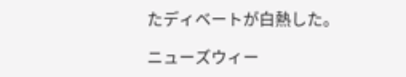たディベートが白熱した。

ニューズウィー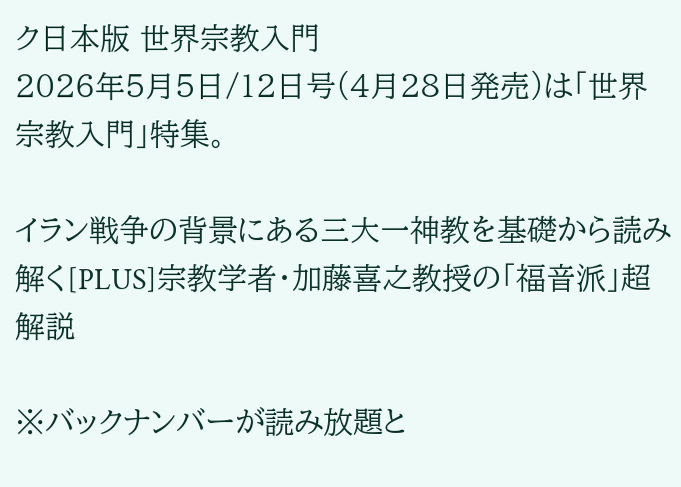ク日本版 世界宗教入門
2026年5月5日/12日号(4月28日発売)は「世界宗教入門」特集。

イラン戦争の背景にある三大一神教を基礎から読み解く[PLUS]宗教学者・加藤喜之教授の「福音派」超解説

※バックナンバーが読み放題と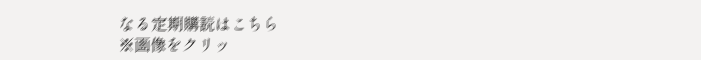なる定期購読はこちら
※画像をクリッ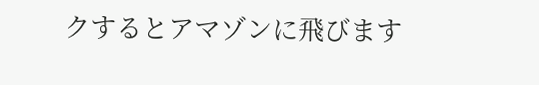クするとアマゾンに飛びます